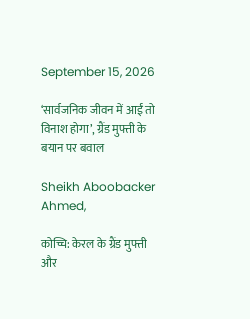September 15, 2026

‘सार्वजनिक जीवन में आईं तो विनाश होगा’, ग्रैंड मुफ्ती के बयान पर बवाल

Sheikh Aboobacker Ahmed,

कोच्चि: केरल के ग्रैंड मुफ्ती और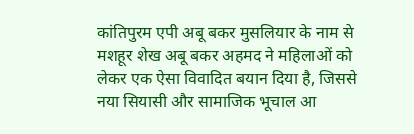कांतिपुरम एपी अबू बकर मुसलियार के नाम से मशहूर शेख अबू बकर अहमद ने महिलाओं को लेकर एक ऐसा विवादित बयान दिया है, जिससे नया सियासी और सामाजिक भूचाल आ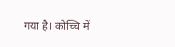गया है। कोच्चि में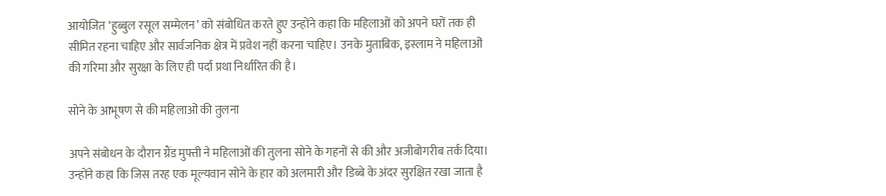आयोजित ‘हुब्बुल रसूल सम्मेलन’ को संबोधित करते हुए उन्होंने कहा कि महिलाओं को अपने घरों तक ही सीमित रहना चाहिए और सार्वजनिक क्षेत्र में प्रवेश नहीं करना चाहिए। उनके मुताबिक, इस्लाम ने महिलाओं की गरिमा और सुरक्षा के लिए ही पर्दा प्रथा निर्धारित की है।

सोने के आभूषण से की महिलाओं की तुलना

अपने संबोधन के दौरान ग्रैंड मुफ्ती ने महिलाओं की तुलना सोने के गहनों से की और अजीबोगरीब तर्क दिया। उन्होंने कहा कि जिस तरह एक मूल्यवान सोने के हार को अलमारी और डिब्बे के अंदर सुरक्षित रखा जाता है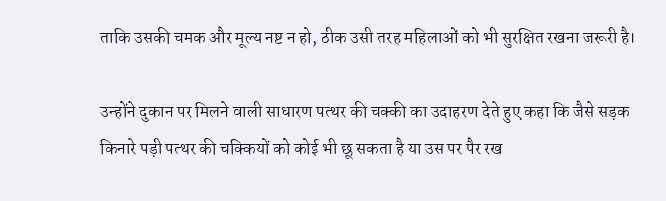ताकि उसकी चमक और मूल्य नष्ट न हो, ठीक उसी तरह महिलाओं को भी सुरक्षित रखना जरूरी है।

उन्होंने दुकान पर मिलने वाली साधारण पत्थर की चक्की का उदाहरण देते हुए कहा कि जैसे सड़क किनारे पड़ी पत्थर की चक्कियों को कोई भी छू सकता है या उस पर पैर रख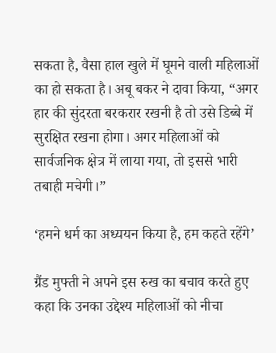सकता है, वैसा हाल खुले में घूमने वाली महिलाओं का हो सकता है। अबू बकर ने दावा किया, “अगर हार की सुंदरता बरकरार रखनी है तो उसे डिब्बे में सुरक्षित रखना होगा। अगर महिलाओं को सार्वजनिक क्षेत्र में लाया गया, तो इससे भारी तबाही मचेगी।”

‘हमने धर्म का अध्ययन किया है, हम कहते रहेंगे’

ग्रैंड मुफ्ती ने अपने इस रुख का बचाव करते हुए कहा कि उनका उद्देश्य महिलाओं को नीचा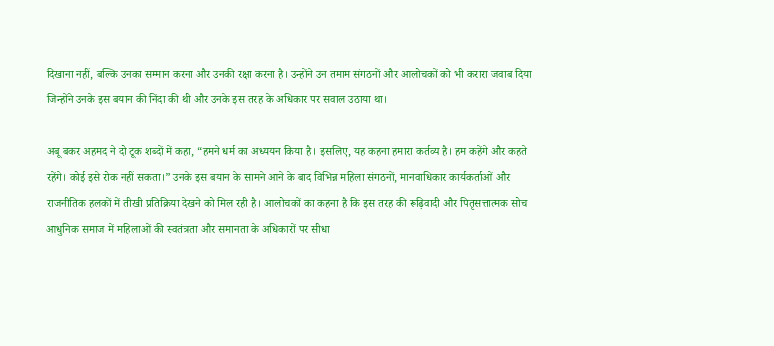दिखाना नहीं, बल्कि उनका सम्मान करना और उनकी रक्षा करना है। उन्होंने उन तमाम संगठनों और आलोचकों को भी करारा जवाब दिया जिन्होंने उनके इस बयान की निंदा की थी और उनके इस तरह के अधिकार पर सवाल उठाया था।

अबू बकर अहमद ने दो टूक शब्दों में कहा, “हमने धर्म का अध्ययन किया है। इसलिए, यह कहना हमारा कर्तव्य है। हम कहेंगे और कहते रहेंगे। कोई इसे रोक नहीं सकता।” उनके इस बयान के सामने आने के बाद विभिन्न महिला संगठनों, मानवाधिकार कार्यकर्ताओं और राजनीतिक हलकों में तीखी प्रतिक्रिया देखने को मिल रही है। आलोचकों का कहना है कि इस तरह की रूढ़िवादी और पितृसत्तात्मक सोच आधुनिक समाज में महिलाओं की स्वतंत्रता और समानता के अधिकारों पर सीधा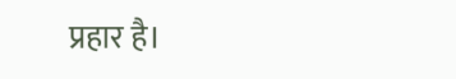प्रहार है।